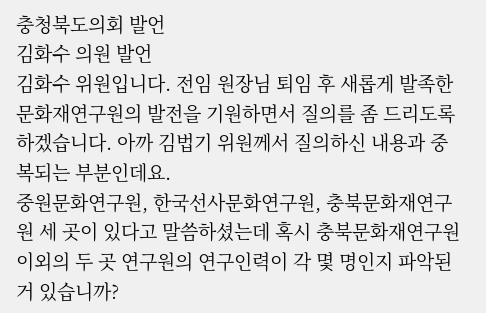충청북도의회 발언
김화수 의원 발언
김화수 위원입니다. 전임 원장님 퇴임 후 새롭게 발족한 문화재연구원의 발전을 기원하면서 질의를 좀 드리도록 하겠습니다. 아까 김법기 위원께서 질의하신 내용과 중복되는 부분인데요.
중원문화연구원, 한국선사문화연구원, 충북문화재연구원 세 곳이 있다고 말씀하셨는데 혹시 충북문화재연구원 이외의 두 곳 연구원의 연구인력이 각 몇 명인지 파악된 거 있습니까?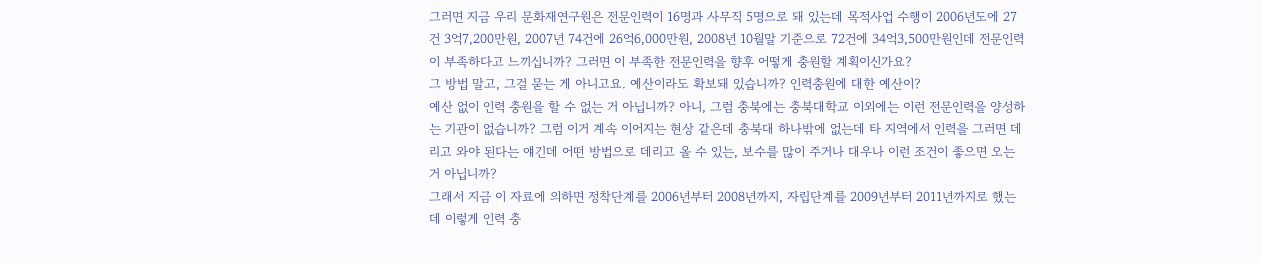그러면 지금 우리 문화재연구원은 전문인력이 16명과 사무직 5명으로 돼 있는데 목적사업 수행이 2006년도에 27건 3억7,200만원, 2007년 74건에 26억6,000만원, 2008년 10월말 기준으로 72건에 34억3,500만원인데 전문인력이 부족하다고 느끼십니까? 그러면 이 부족한 전문인력을 향후 어떻게 충원할 계획이신가요?
그 방법 말고, 그걸 묻는 게 아니고요. 예산이라도 확보돼 있습니까? 인력충원에 대한 예산이?
예산 없이 인력 충원을 할 수 없는 거 아닙니까? 아니, 그럼 충북에는 충북대학교 이외에는 이런 전문인력을 양성하는 기관이 없습니까? 그럼 이거 계속 이어지는 현상 같은데 충북대 하나밖에 없는데 타 지역에서 인력을 그러면 데리고 와야 된다는 얘긴데 어떤 방법으로 데리고 올 수 있는, 보수를 많이 주거나 대우나 이런 조건이 좋으면 오는 거 아닙니까?
그래서 지금 이 자료에 의하면 정착단계를 2006년부터 2008년까지, 자립단계를 2009년부터 2011년까지로 했는데 이렇게 인력 충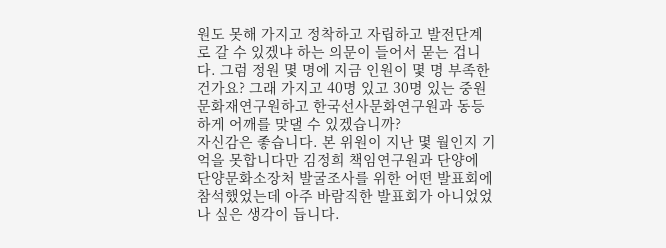원도 못해 가지고 정착하고 자립하고 발전단계로 갈 수 있겠냐 하는 의문이 들어서 묻는 겁니다. 그럼 정원 몇 명에 지금 인원이 몇 명 부족한 건가요? 그래 가지고 40명 있고 30명 있는 중원문화재연구원하고 한국선사문화연구원과 동등하게 어깨를 맞댈 수 있겠습니까?
자신감은 좋습니다. 본 위원이 지난 몇 월인지 기억을 못합니다만 김정희 책임연구원과 단양에 단양문화소장처 발굴조사를 위한 어떤 발표회에 참석했었는데 아주 바람직한 발표회가 아니었었나 싶은 생각이 듭니다.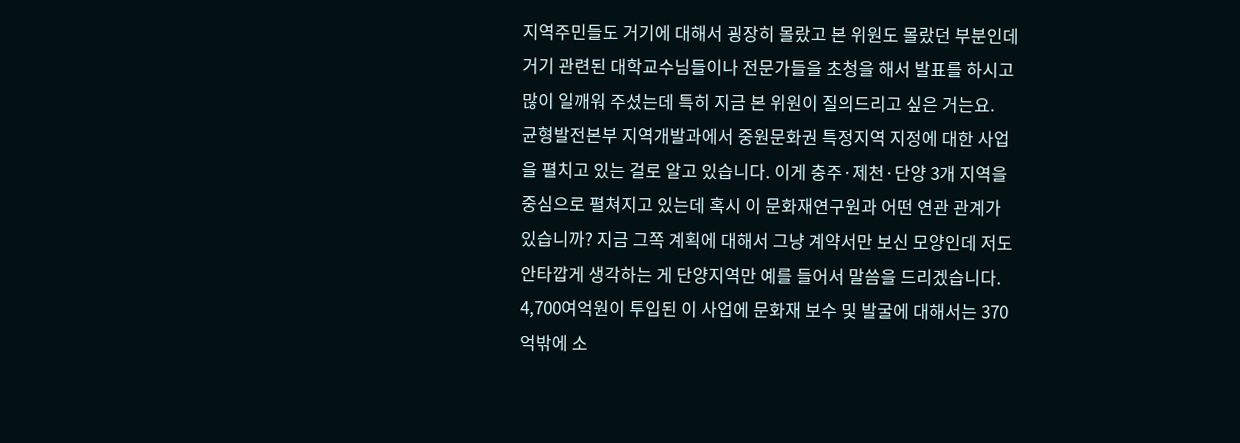지역주민들도 거기에 대해서 굉장히 몰랐고 본 위원도 몰랐던 부분인데 거기 관련된 대학교수님들이나 전문가들을 초청을 해서 발표를 하시고 많이 일깨워 주셨는데 특히 지금 본 위원이 질의드리고 싶은 거는요.
균형발전본부 지역개발과에서 중원문화권 특정지역 지정에 대한 사업을 펼치고 있는 걸로 알고 있습니다. 이게 충주·제천·단양 3개 지역을 중심으로 펼쳐지고 있는데 혹시 이 문화재연구원과 어떤 연관 관계가 있습니까? 지금 그쪽 계획에 대해서 그냥 계약서만 보신 모양인데 저도 안타깝게 생각하는 게 단양지역만 예를 들어서 말씀을 드리겠습니다. 4,700여억원이 투입된 이 사업에 문화재 보수 및 발굴에 대해서는 370억밖에 소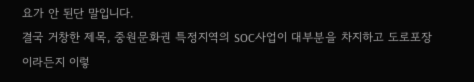요가 안 된단 말입니다.
결국 거창한 제목, 중원문화권 특정지역의 SOC사업이 대부분을 차지하고 도로포장이라든지 이렇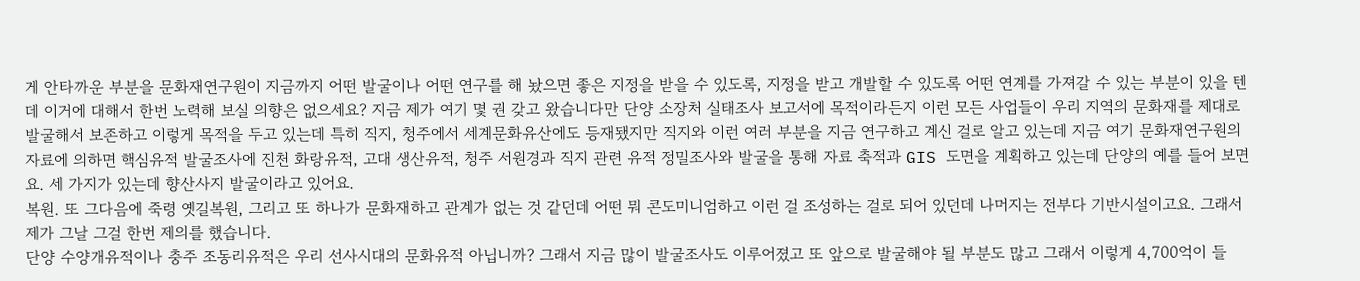게 안타까운 부분을 문화재연구원이 지금까지 어떤 발굴이나 어떤 연구를 해 놨으면 좋은 지정을 받을 수 있도록, 지정을 받고 개발할 수 있도록 어떤 연계를 가져갈 수 있는 부분이 있을 텐데 이거에 대해서 한번 노력해 보실 의향은 없으세요? 지금 제가 여기 몇 권 갖고 왔습니다만 단양 소장처 실태조사 보고서에 목적이라든지 이런 모든 사업들이 우리 지역의 문화재를 제대로 발굴해서 보존하고 이렇게 목적을 두고 있는데 특히 직지, 청주에서 세계문화유산에도 등재됐지만 직지와 이런 여러 부분을 지금 연구하고 계신 걸로 알고 있는데 지금 여기 문화재연구원의 자료에 의하면 핵심유적 발굴조사에 진천 화랑유적, 고대 생산유적, 청주 서원경과 직지 관련 유적 정밀조사와 발굴을 통해 자료 축적과 GIS 도면을 계획하고 있는데 단양의 예를 들어 보면요. 세 가지가 있는데 향산사지 발굴이라고 있어요.
복원. 또 그다음에 죽령 옛길복원, 그리고 또 하나가 문화재하고 관계가 없는 것 같던데 어떤 뭐 콘도미니엄하고 이런 걸 조성하는 걸로 되어 있던데 나머지는 전부다 기반시설이고요. 그래서 제가 그날 그걸 한번 제의를 했습니다.
단양 수양개유적이나 충주 조동리유적은 우리 선사시대의 문화유적 아닙니까? 그래서 지금 많이 발굴조사도 이루어졌고 또 앞으로 발굴해야 될 부분도 많고 그래서 이렇게 4,700억이 들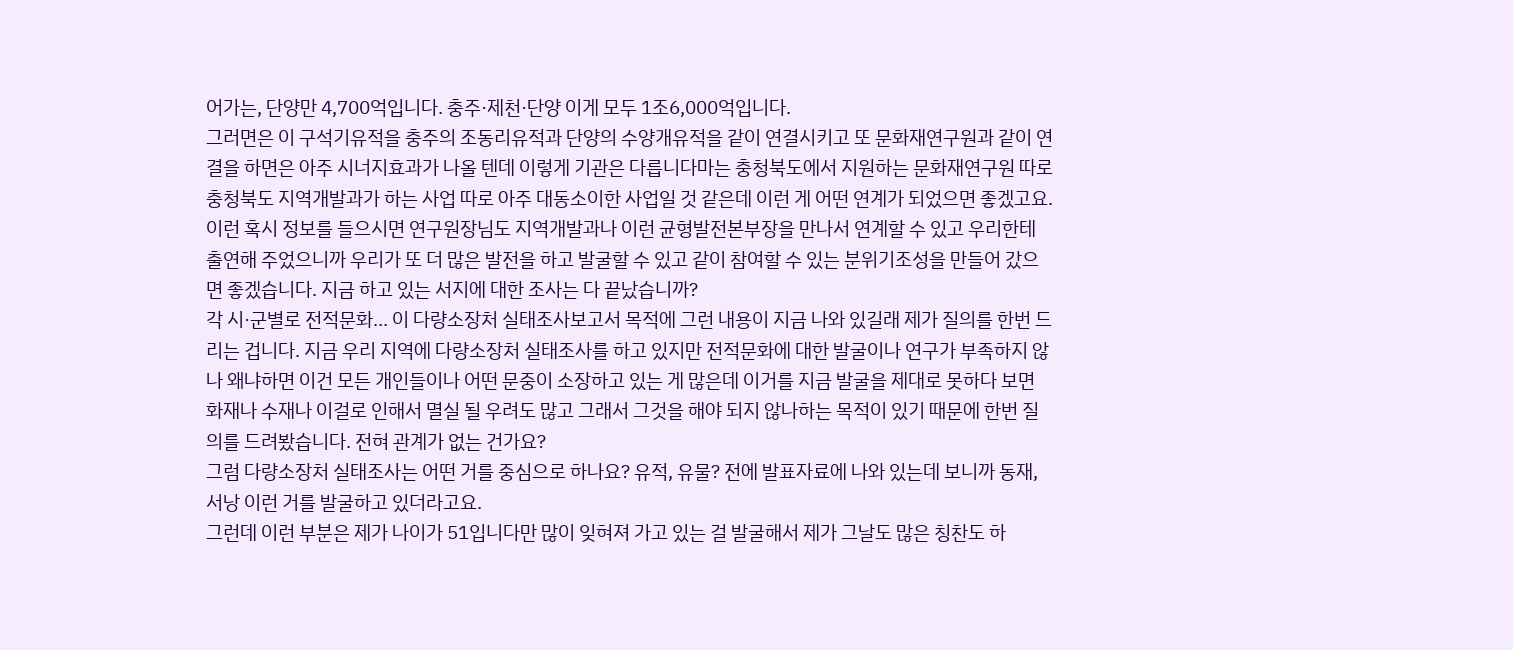어가는, 단양만 4,700억입니다. 충주·제천·단양 이게 모두 1조6,000억입니다.
그러면은 이 구석기유적을 충주의 조동리유적과 단양의 수양개유적을 같이 연결시키고 또 문화재연구원과 같이 연결을 하면은 아주 시너지효과가 나올 텐데 이렇게 기관은 다릅니다마는 충청북도에서 지원하는 문화재연구원 따로 충청북도 지역개발과가 하는 사업 따로 아주 대동소이한 사업일 것 같은데 이런 게 어떤 연계가 되었으면 좋겠고요. 이런 혹시 정보를 들으시면 연구원장님도 지역개발과나 이런 균형발전본부장을 만나서 연계할 수 있고 우리한테 출연해 주었으니까 우리가 또 더 많은 발전을 하고 발굴할 수 있고 같이 참여할 수 있는 분위기조성을 만들어 갔으면 좋겠습니다. 지금 하고 있는 서지에 대한 조사는 다 끝났습니까?
각 시·군별로 전적문화… 이 다량소장처 실태조사보고서 목적에 그런 내용이 지금 나와 있길래 제가 질의를 한번 드리는 겁니다. 지금 우리 지역에 다량소장처 실태조사를 하고 있지만 전적문화에 대한 발굴이나 연구가 부족하지 않나 왜냐하면 이건 모든 개인들이나 어떤 문중이 소장하고 있는 게 많은데 이거를 지금 발굴을 제대로 못하다 보면 화재나 수재나 이걸로 인해서 멸실 될 우려도 많고 그래서 그것을 해야 되지 않나하는 목적이 있기 때문에 한번 질의를 드려봤습니다. 전혀 관계가 없는 건가요?
그럼 다량소장처 실태조사는 어떤 거를 중심으로 하나요? 유적, 유물? 전에 발표자료에 나와 있는데 보니까 동재, 서낭 이런 거를 발굴하고 있더라고요.
그런데 이런 부분은 제가 나이가 51입니다만 많이 잊혀져 가고 있는 걸 발굴해서 제가 그날도 많은 칭찬도 하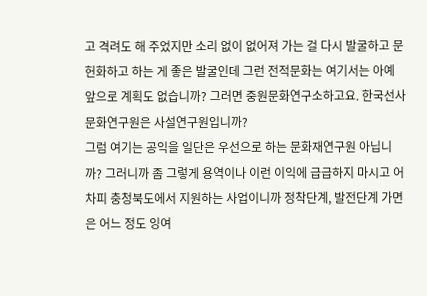고 격려도 해 주었지만 소리 없이 없어져 가는 걸 다시 발굴하고 문헌화하고 하는 게 좋은 발굴인데 그런 전적문화는 여기서는 아예 앞으로 계획도 없습니까? 그러면 중원문화연구소하고요. 한국선사문화연구원은 사설연구원입니까?
그럼 여기는 공익을 일단은 우선으로 하는 문화재연구원 아닙니까? 그러니까 좀 그렇게 용역이나 이런 이익에 급급하지 마시고 어차피 충청북도에서 지원하는 사업이니까 정착단계, 발전단계 가면은 어느 정도 잉여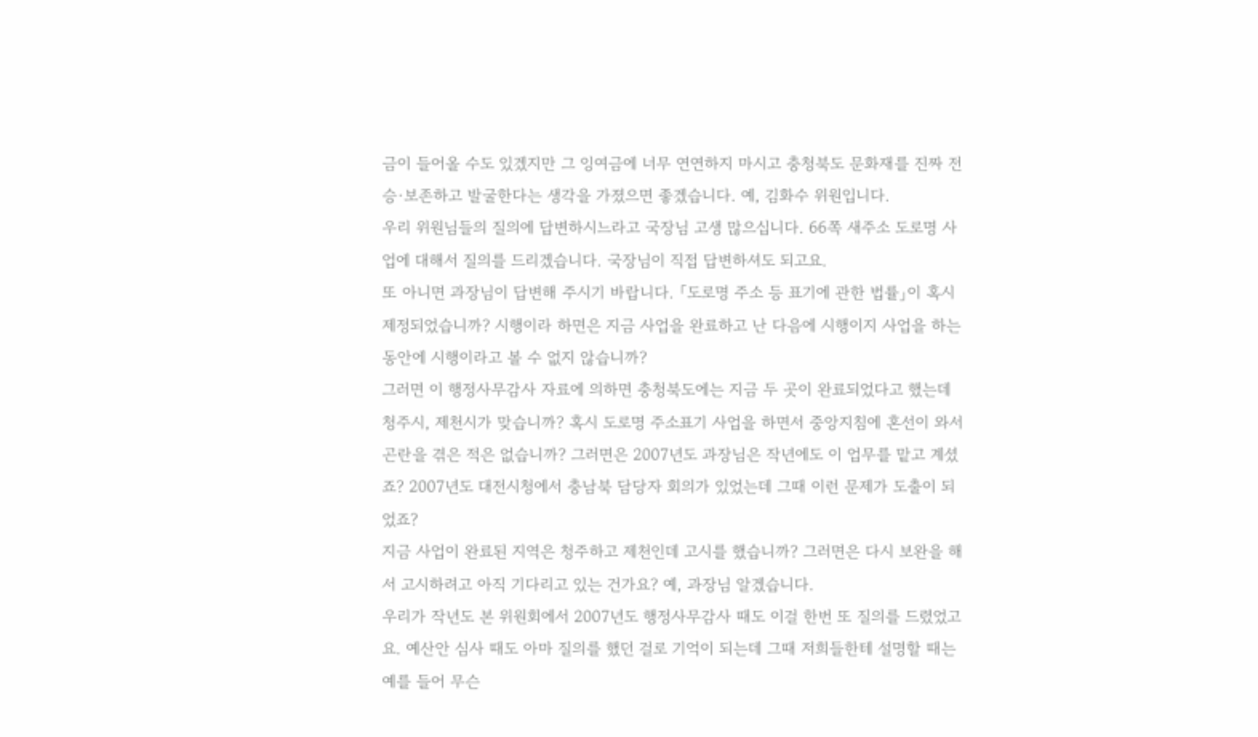금이 들어올 수도 있겠지만 그 잉여금에 너무 연연하지 마시고 충청북도 문화재를 진짜 전승·보존하고 발굴한다는 생각을 가졌으면 좋겠습니다. 예, 김화수 위원입니다.
우리 위원님들의 질의에 답변하시느라고 국장님 고생 많으십니다. 66쪽 새주소 도로명 사업에 대해서 질의를 드리겠습니다. 국장님이 직접 답변하셔도 되고요.
또 아니면 과장님이 답변해 주시기 바랍니다. 「도로명 주소 등 표기에 관한 법률」이 혹시 제정되었습니까? 시행이라 하면은 지금 사업을 완료하고 난 다음에 시행이지 사업을 하는 동안에 시행이라고 볼 수 없지 않습니까?
그러면 이 행정사무감사 자료에 의하면 충청북도에는 지금 두 곳이 완료되었다고 했는데 청주시, 제천시가 맞습니까? 혹시 도로명 주소표기 사업을 하면서 중앙지침에 혼선이 와서 곤란을 겪은 적은 없습니까? 그러면은 2007년도 과장님은 작년에도 이 업무를 맡고 계셨죠? 2007년도 대전시청에서 충남북 담당자 회의가 있었는데 그때 이런 문제가 도출이 되었죠?
지금 사업이 완료된 지역은 청주하고 제천인데 고시를 했습니까? 그러면은 다시 보완을 해서 고시하려고 아직 기다리고 있는 건가요? 예, 과장님 알겠습니다.
우리가 작년도 본 위원회에서 2007년도 행정사무감사 때도 이걸 한번 또 질의를 드렸었고요. 예산안 심사 때도 아마 질의를 했던 걸로 기억이 되는데 그때 저희들한테 설명할 때는 예를 들어 무슨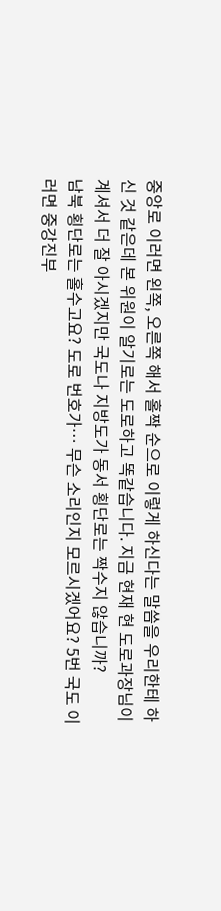중앙로 이러면 왼쪽, 오른쪽 해서 홀짝 순으로 이렇게 하신다는 말씀을 우리한테 하신 것 같은데 본 위원이 알기로는 도로하고 똑같습니다. 지금 현재 현 도로과장님이 계셔서 더 잘 아시겠지만 국도나 지방도가 동서 횡단로는 짝수지 않습니까?
남북 횡단로는 홀수고요? 도로 번호가… 무슨 소리인지 모르시겠어요? 5번 국도 이러면 중강진부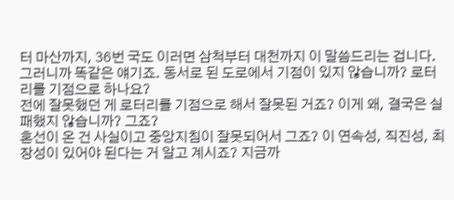터 마산까지, 36번 국도 이러면 삼척부터 대천까지 이 말씀드리는 겁니다.
그러니까 똑같은 얘기죠. 동서로 된 도로에서 기점이 있지 않습니까? 로터리를 기점으로 하나요?
전에 잘못했던 게 로터리를 기점으로 해서 잘못된 거죠? 이게 왜, 결국은 실패했지 않습니까? 그죠?
혼선이 온 건 사실이고 중앙지침이 잘못되어서 그죠? 이 연속성, 직진성, 최장성이 있어야 된다는 거 알고 계시죠? 지금까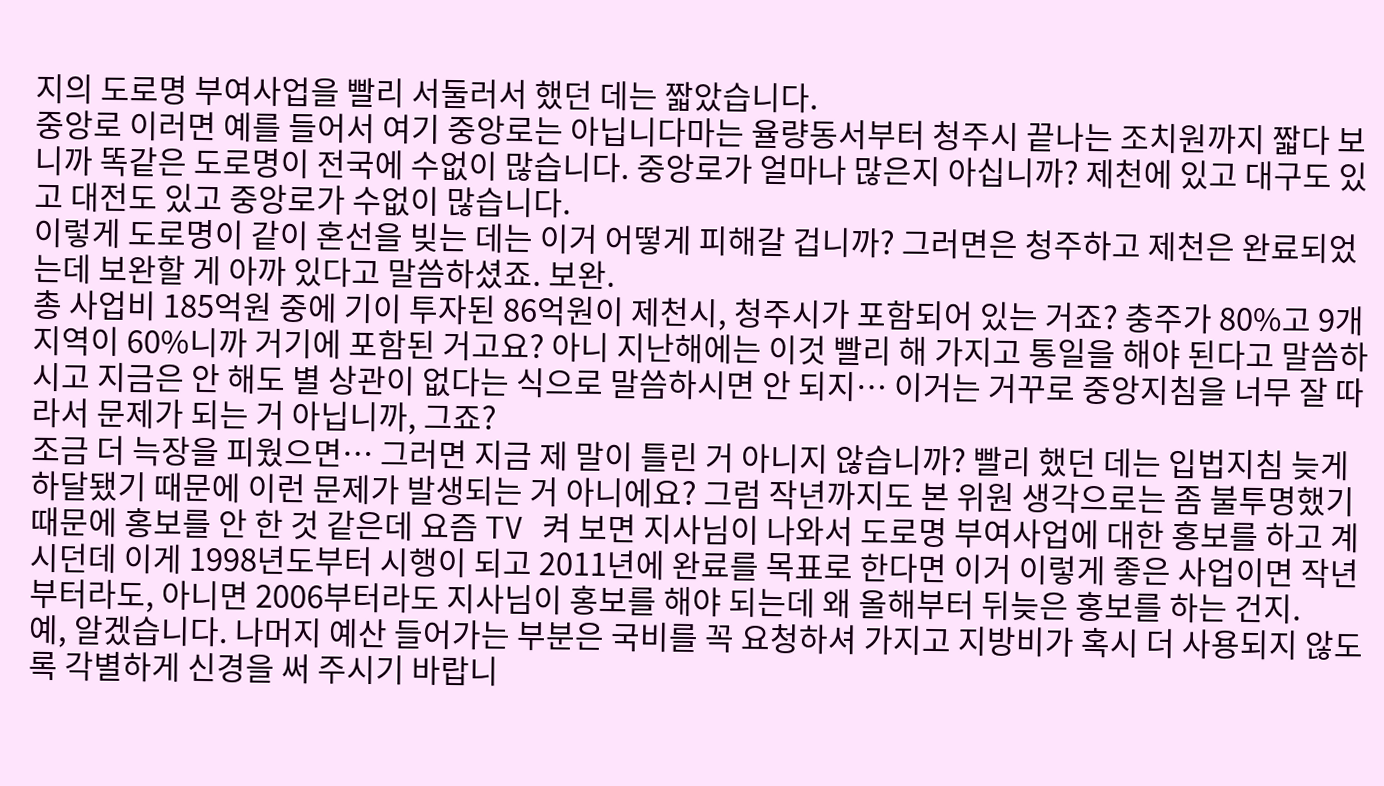지의 도로명 부여사업을 빨리 서둘러서 했던 데는 짧았습니다.
중앙로 이러면 예를 들어서 여기 중앙로는 아닙니다마는 율량동서부터 청주시 끝나는 조치원까지 짧다 보니까 똑같은 도로명이 전국에 수없이 많습니다. 중앙로가 얼마나 많은지 아십니까? 제천에 있고 대구도 있고 대전도 있고 중앙로가 수없이 많습니다.
이렇게 도로명이 같이 혼선을 빚는 데는 이거 어떻게 피해갈 겁니까? 그러면은 청주하고 제천은 완료되었는데 보완할 게 아까 있다고 말씀하셨죠. 보완.
총 사업비 185억원 중에 기이 투자된 86억원이 제천시, 청주시가 포함되어 있는 거죠? 충주가 80%고 9개 지역이 60%니까 거기에 포함된 거고요? 아니 지난해에는 이것 빨리 해 가지고 통일을 해야 된다고 말씀하시고 지금은 안 해도 별 상관이 없다는 식으로 말씀하시면 안 되지… 이거는 거꾸로 중앙지침을 너무 잘 따라서 문제가 되는 거 아닙니까, 그죠?
조금 더 늑장을 피웠으면… 그러면 지금 제 말이 틀린 거 아니지 않습니까? 빨리 했던 데는 입법지침 늦게 하달됐기 때문에 이런 문제가 발생되는 거 아니에요? 그럼 작년까지도 본 위원 생각으로는 좀 불투명했기 때문에 홍보를 안 한 것 같은데 요즘 TV 켜 보면 지사님이 나와서 도로명 부여사업에 대한 홍보를 하고 계시던데 이게 1998년도부터 시행이 되고 2011년에 완료를 목표로 한다면 이거 이렇게 좋은 사업이면 작년부터라도, 아니면 2006부터라도 지사님이 홍보를 해야 되는데 왜 올해부터 뒤늦은 홍보를 하는 건지.
예, 알겠습니다. 나머지 예산 들어가는 부분은 국비를 꼭 요청하셔 가지고 지방비가 혹시 더 사용되지 않도록 각별하게 신경을 써 주시기 바랍니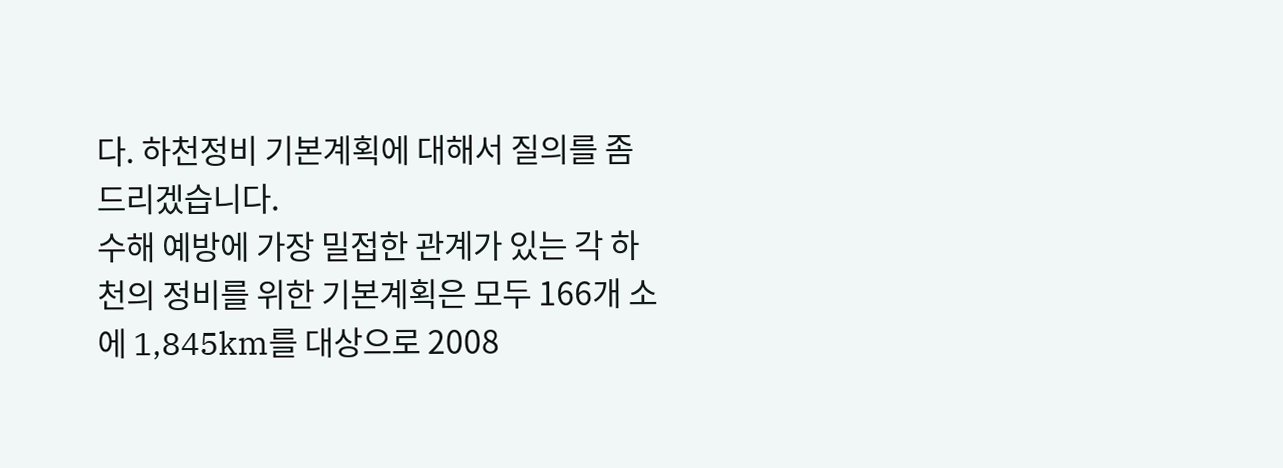다. 하천정비 기본계획에 대해서 질의를 좀 드리겠습니다.
수해 예방에 가장 밀접한 관계가 있는 각 하천의 정비를 위한 기본계획은 모두 166개 소에 1,845km를 대상으로 2008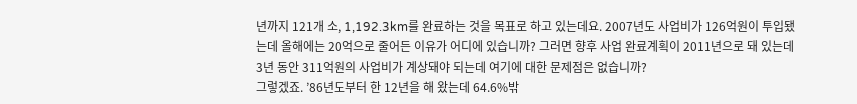년까지 121개 소, 1,192.3km를 완료하는 것을 목표로 하고 있는데요. 2007년도 사업비가 126억원이 투입됐는데 올해에는 20억으로 줄어든 이유가 어디에 있습니까? 그러면 향후 사업 완료계획이 2011년으로 돼 있는데 3년 동안 311억원의 사업비가 계상돼야 되는데 여기에 대한 문제점은 없습니까?
그렇겠죠. ’86년도부터 한 12년을 해 왔는데 64.6%밖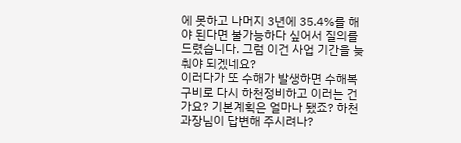에 못하고 나머지 3년에 35.4%를 해야 된다면 불가능하다 싶어서 질의를 드렸습니다. 그럼 이건 사업 기간을 늦춰야 되겠네요?
이러다가 또 수해가 발생하면 수해복구비로 다시 하천정비하고 이러는 건가요? 기본계획은 얼마나 됐죠? 하천과장님이 답변해 주시려나?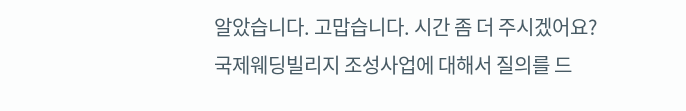알았습니다. 고맙습니다. 시간 좀 더 주시겠어요?
국제웨딩빌리지 조성사업에 대해서 질의를 드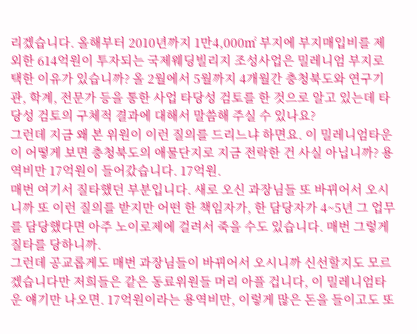리겠습니다. 올해부터 2010년까지 1만4,000㎡ 부지에 부지매입비를 제외한 614억원이 투자되는 국제웨딩빌리지 조성사업은 밀레니엄 부지로 택한 이유가 있습니까? 올 2월에서 5월까지 4개월간 충청북도와 연구기관, 학계, 전문가 등을 통한 사업 타당성 검토를 한 것으로 알고 있는데 타당성 검토의 구체적 결과에 대해서 말씀해 주실 수 있나요?
그런데 지금 왜 본 위원이 이런 질의를 드리느냐 하면요. 이 밀레니엄타운이 어떻게 보면 충청북도의 애물단지로 지금 전락한 건 사실 아닙니까? 용역비만 17억원이 들어갔습니다. 17억원.
매번 여기서 질타했던 부분입니다. 새로 오신 과장님들 또 바뀌어서 오시니까 또 이런 질의를 받지만 어떤 한 책임자가, 한 담당자가 4~5년 그 업무를 담당했다면 아주 노이로제에 걸려서 죽을 수도 있습니다. 매번 그렇게 질타를 당하니까.
그런데 공교롭게도 매번 과장님들이 바뀌어서 오시니까 신선할지도 모르겠습니다만 저희들은 같은 동료위원들 머리 아플 겁니다, 이 밀레니엄타운 얘기만 나오면. 17억원이라는 용역비만, 이렇게 많은 돈을 들이고도 또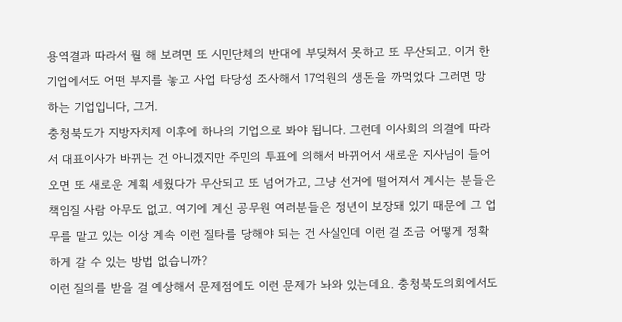용역결과 따라서 뭘 해 보려면 또 시민단체의 반대에 부딪쳐서 못하고 또 무산되고. 이거 한 기업에서도 어떤 부지를 놓고 사업 타당성 조사해서 17억원의 생돈을 까먹었다 그러면 망하는 기업입니다, 그거.
충청북도가 지방자치제 이후에 하나의 기업으로 봐야 됩니다. 그런데 이사회의 의결에 따라서 대표이사가 바뀌는 건 아니겠지만 주민의 투표에 의해서 바뀌어서 새로운 지사님이 들어오면 또 새로운 계획 세웠다가 무산되고 또 넘어가고, 그냥 선거에 떨어져서 계시는 분들은 책임질 사람 아무도 없고. 여기에 계신 공무원 여러분들은 정년이 보장돼 있기 때문에 그 업무를 맡고 있는 이상 계속 이런 질타를 당해야 되는 건 사실인데 이런 걸 조금 어떻게 정확하게 갈 수 있는 방법 없습니까?
이런 질의를 받을 걸 예상해서 문제점에도 이런 문제가 놔와 있는데요. 충청북도의회에서도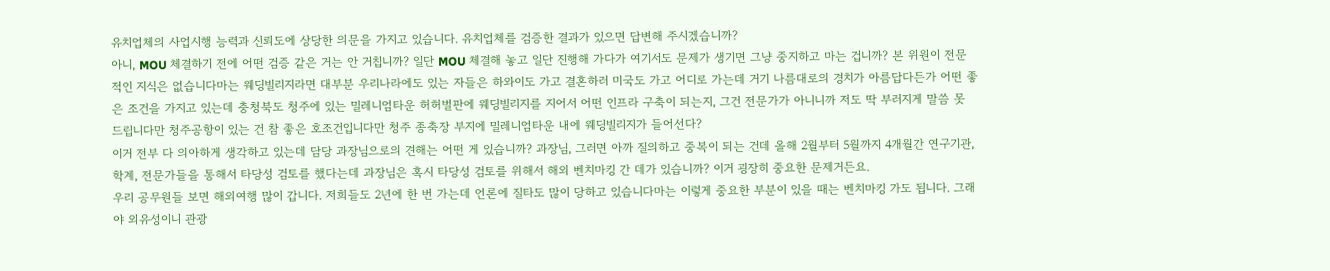유치업체의 사업시행 능력과 신뢰도에 상당한 의문을 가지고 있습니다. 유치업체를 검증한 결과가 있으면 답변해 주시겠습니까?
아니, MOU 체결하기 전에 어떤 검증 같은 거는 안 거칩니까? 일단 MOU 체결해 놓고 일단 진행해 가다가 여기서도 문제가 생기면 그냥 중지하고 마는 겁니까? 본 위원이 전문적인 지식은 없습니다마는 웨딩빌리지라면 대부분 우리나라에도 있는 자들은 하와이도 가고 결혼하러 미국도 가고 어디로 가는데 거기 나름대로의 경치가 아름답다든가 어떤 좋은 조건을 가지고 있는데 충청북도 청주에 있는 밀레니엄타운 허허벌판에 웨딩빌리지를 지어서 어떤 인프라 구축이 되는지, 그건 전문가가 아니니까 저도 딱 부러지게 말씀 못 드립니다만 청주공항이 있는 건 참 좋은 호조건입니다만 청주 종축장 부지에 밀레니엄타운 내에 웨딩빌리지가 들어선다?
이거 전부 다 의아하게 생각하고 있는데 담당 과장님으로의 견해는 어떤 게 있습니까? 과장님, 그러면 아까 질의하고 중복이 되는 건데 올해 2월부터 5월까지 4개월간 연구기관, 학계, 전문가들을 통해서 타당성 검토를 했다는데 과장님은 혹시 타당성 검토를 위해서 해외 벤치마킹 간 데가 있습니까? 이거 굉장히 중요한 문제거든요.
우리 공무원들 보면 해외여행 많이 갑니다. 저희들도 2년에 한 번 가는데 언론에 질타도 많이 당하고 있습니다마는 이렇게 중요한 부분이 있을 때는 벤치마킹 가도 됩니다. 그래야 외유성이니 관광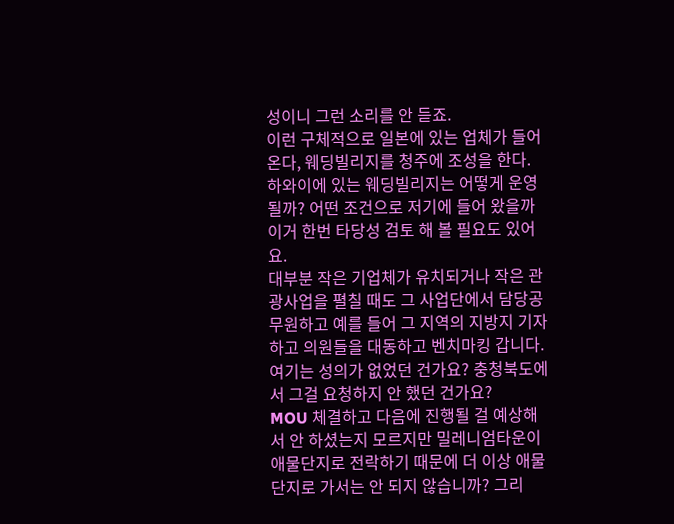성이니 그런 소리를 안 듣죠.
이런 구체적으로 일본에 있는 업체가 들어온다, 웨딩빌리지를 청주에 조성을 한다. 하와이에 있는 웨딩빌리지는 어떻게 운영될까? 어떤 조건으로 저기에 들어 왔을까 이거 한번 타당성 검토 해 볼 필요도 있어요.
대부분 작은 기업체가 유치되거나 작은 관광사업을 펼칠 때도 그 사업단에서 담당공무원하고 예를 들어 그 지역의 지방지 기자하고 의원들을 대동하고 벤치마킹 갑니다. 여기는 성의가 없었던 건가요? 충청북도에서 그걸 요청하지 안 했던 건가요?
MOU 체결하고 다음에 진행될 걸 예상해서 안 하셨는지 모르지만 밀레니엄타운이 애물단지로 전락하기 때문에 더 이상 애물단지로 가서는 안 되지 않습니까? 그리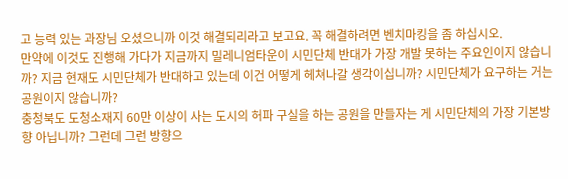고 능력 있는 과장님 오셨으니까 이것 해결되리라고 보고요. 꼭 해결하려면 벤치마킹을 좀 하십시오.
만약에 이것도 진행해 가다가 지금까지 밀레니엄타운이 시민단체 반대가 가장 개발 못하는 주요인이지 않습니까? 지금 현재도 시민단체가 반대하고 있는데 이건 어떻게 헤쳐나갈 생각이십니까? 시민단체가 요구하는 거는 공원이지 않습니까?
충청북도 도청소재지 60만 이상이 사는 도시의 허파 구실을 하는 공원을 만들자는 게 시민단체의 가장 기본방향 아닙니까? 그런데 그런 방향으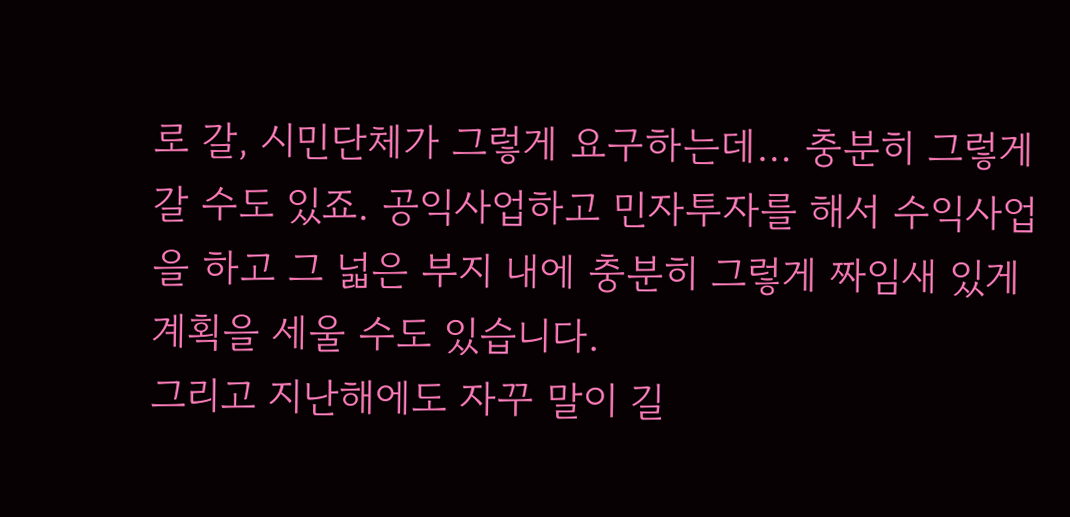로 갈, 시민단체가 그렇게 요구하는데… 충분히 그렇게 갈 수도 있죠. 공익사업하고 민자투자를 해서 수익사업을 하고 그 넓은 부지 내에 충분히 그렇게 짜임새 있게 계획을 세울 수도 있습니다.
그리고 지난해에도 자꾸 말이 길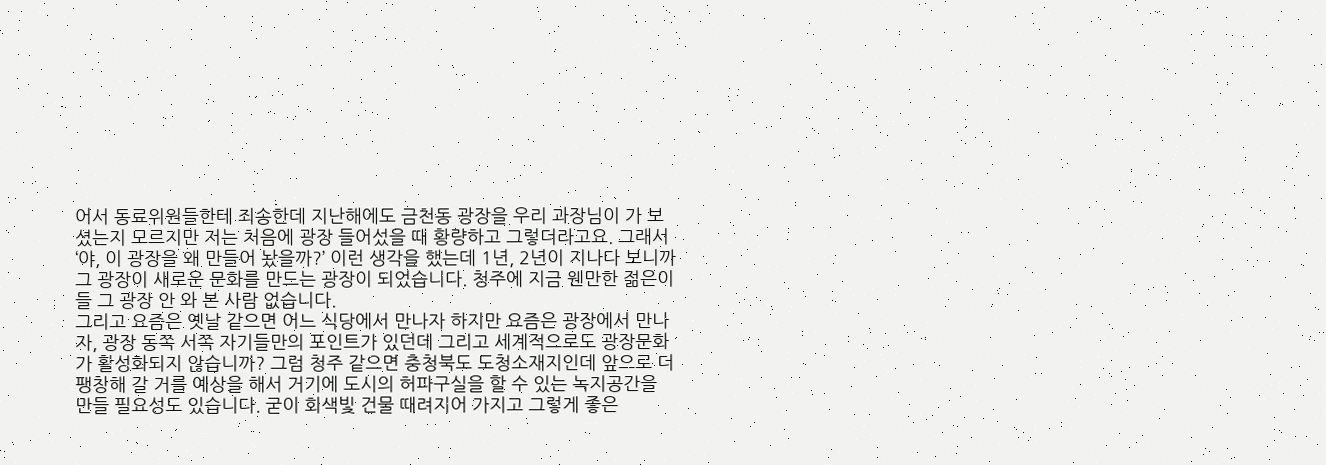어서 동료위원들한테 죄송한데 지난해에도 금천동 광장을 우리 과장님이 가 보셨는지 모르지만 저는 처음에 광장 들어섰을 때 황량하고 그렇더라고요. 그래서 ‘야, 이 광장을 왜 만들어 놨을까?’ 이런 생각을 했는데 1년, 2년이 지나다 보니까 그 광장이 새로운 문화를 만드는 광장이 되었습니다. 청주에 지금 웬만한 젊은이들 그 광장 안 와 본 사람 없습니다.
그리고 요즘은 옛날 같으면 어느 식당에서 만나자 하지만 요즘은 광장에서 만나자, 광장 동쪽 서쪽 자기들만의 포인트가 있던데 그리고 세계적으로도 광장문화가 활성화되지 않습니까? 그럼 청주 같으면 충청북도 도청소재지인데 앞으로 더 팽창해 갈 거를 예상을 해서 거기에 도시의 허파구실을 할 수 있는 녹지공간을 만들 필요성도 있습니다. 굳이 회색빛 건물 때려지어 가지고 그렇게 좋은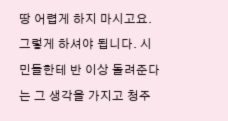땅 어렵게 하지 마시고요.
그렇게 하셔야 됩니다. 시민들한테 반 이상 돌려준다는 그 생각을 가지고 청주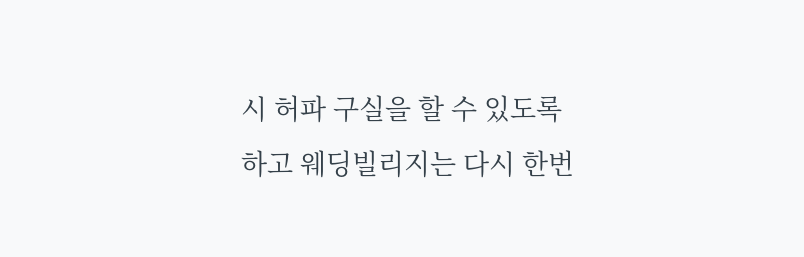시 허파 구실을 할 수 있도록 하고 웨딩빌리지는 다시 한번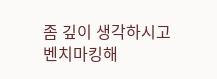좀 깊이 생각하시고 벤치마킹해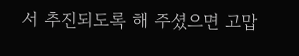서 추진되도록 해 주셨으면 고맙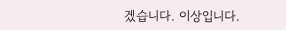겠습니다. 이상입니다.